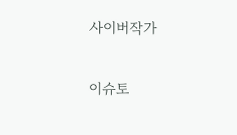사이버작가

이슈토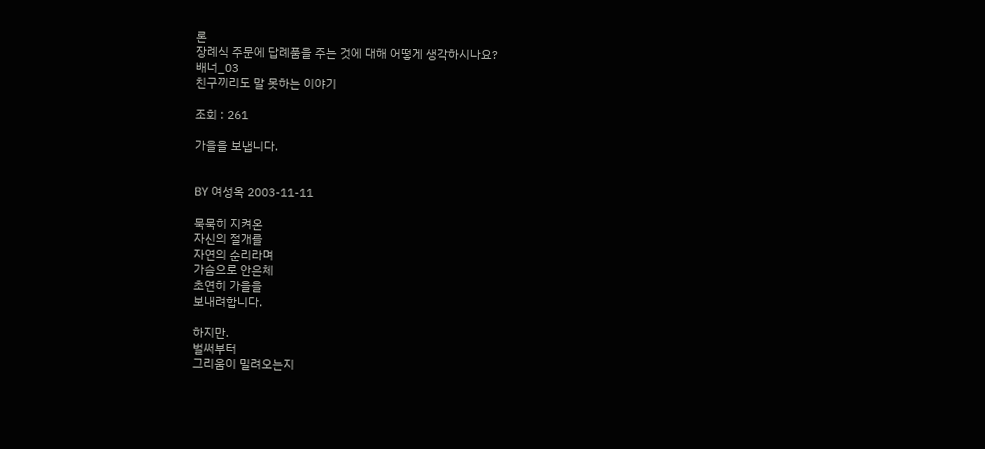론
장례식 주문에 답례품을 주는 것에 대해 어떻게 생각하시나요?
배너_03
친구끼리도 말 못하는 이야기

조회 : 261

가을을 보냅니다.


BY 여성옥 2003-11-11

묵묵히 지켜온
자신의 절개를
자연의 순리라며
가슴으로 안은체
초연히 가을을
보내려합니다.

하지만.
벌써부터
그리움이 밀려오는지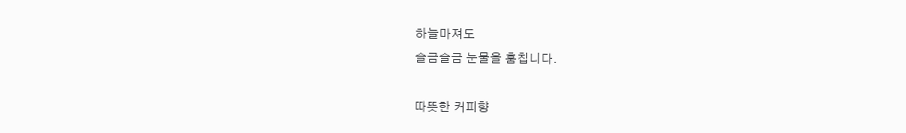하늘마져도
슬금슬금 눈물을 훔칩니다.

따뜻한 커피향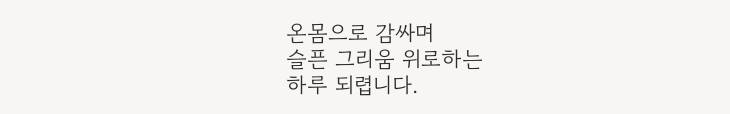온몸으로 감싸며
슬픈 그리움 위로하는
하루 되렵니다.